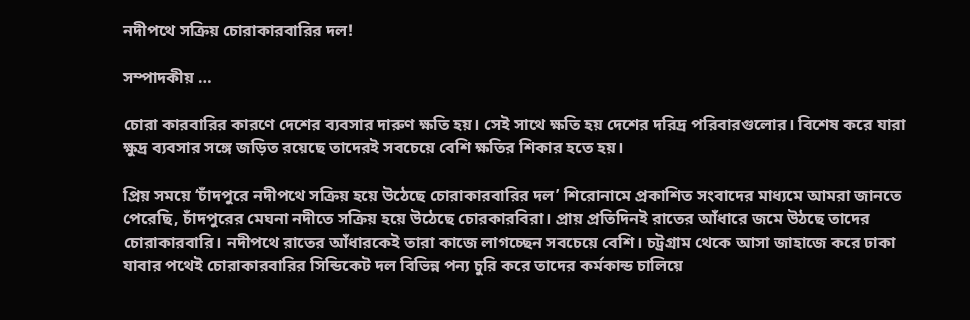নদীপথে সক্রিয় চোরাকারবারির দল!

সম্পাদকীয় …

চোরা কারবারির কারণে দেশের ব্যবসার দারুণ ক্ষতি হয়। সেই সাথে ক্ষতি হয় দেশের দরিদ্র পরিবারগুলোর। বিশেষ করে যারা ক্ষুদ্র ব্যবসার সঙ্গে জড়িত রয়েছে তাদেরই সবচেয়ে বেশি ক্ষতির শিকার হতে হয়।

প্রিয় সময়ে ‘চাঁদপুরে নদীপথে সক্রিয় হয়ে উঠেছে চোরাকারবারির দল’ শিরোনামে প্রকাশিত সংবাদের মাধ্যমে আমরা জানতে পেরেছি, চাঁদপুরের মেঘনা নদীতে সক্রিয় হয়ে উঠেছে চোরকারবিরা। প্রায় প্রতিদিনই রাতের আঁধারে জমে উঠছে তাদের চোরাকারবারি। নদীপথে রাতের আঁধারকেই তারা কাজে লাগচ্ছেন সবচেয়ে বেশি। চট্রগ্রাম থেকে আসা জাহাজে করে ঢাকা যাবার পথেই চোরাকারবারির সিন্ডিকেট দল বিভিন্ন পন্য চুরি করে তাদের কর্মকান্ড চালিয়ে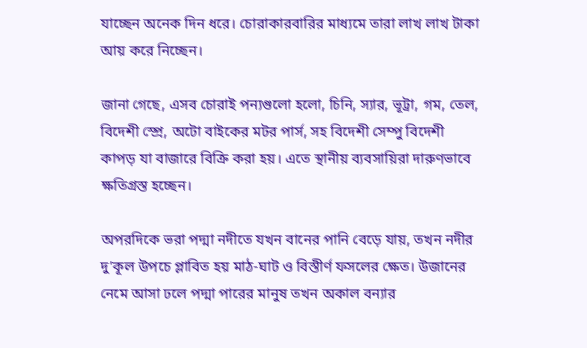যাচ্ছেন অনেক দিন ধরে। চোরাকারবারির মাধ্যমে তারা লাখ লাখ টাকা আয় করে নিচ্ছেন।

জানা গেছে, এসব চোরাই পন্যগুলো হলো, চিনি, স্যার, ভূট্রা, গম, তেল, বিদেশী স্প্রে, অটো বাইকের মটর পার্স, সহ বিদেশী সেম্পু বিদেশী কাপড় যা বাজারে বিক্রি করা হয়। এতে স্থানীয় ব্যবসায়িরা দারুণভাবে ক্ষতিগ্রস্ত হচ্ছেন।

অপরদিকে ভরা পদ্মা নদীতে যখন বানের পানি বেড়ে যায়, তখন নদীর দু’কূল উপচে প্লাবিত হয় মাঠ-ঘাট ও বিস্তীর্ণ ফসলের ক্ষেত। উজানের নেমে আসা ঢলে পদ্মা পারের মানুষ তখন অকাল বন্যার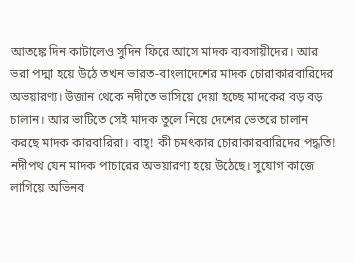আতঙ্কে দিন কাটালেও সুদিন ফিরে আসে মাদক ব্যবসায়ীদের। আর ভরা পদ্মা হয়ে উঠে তখন ভারত-বাংলাদেশের মাদক চোরাকারবারিদের অভয়ারণ্য। উজান থেকে নদীতে ভাসিয়ে দেয়া হচ্ছে মাদকের বড় বড় চালান। আর ভাটিতে সেই মাদক তুলে নিয়ে দেশের ভেতরে চালান করছে মাদক কারবারিরা। বাহ্! কী চমৎকার চোরাকারবারিদের পদ্ধতি! নদীপথ যেন মাদক পাচারের অভয়ারণ্য হয়ে উঠেছে। সুযোগ কাজে লাগিয়ে অভিনব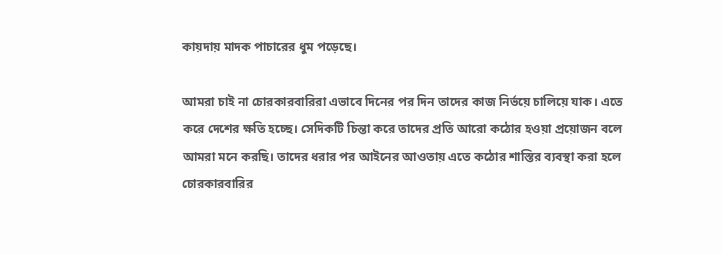কায়দায় মাদক পাচারের ধুম পড়েছে।

আমরা চাই না চোরকারবারিরা এভাবে দিনের পর দিন তাদের কাজ নির্ভয়ে চালিয়ে যাক। এতে করে দেশের ক্ষতি হচ্ছে। সেদিকটি চিন্তা করে তাদের প্রতি আরো কঠোর হওয়া প্রয়োজন বলে আমরা মনে করছি। তাদের ধরার পর আইনের আওতায় এতে কঠোর শাস্তির ব্যবস্থা করা হলে চোরকারবারির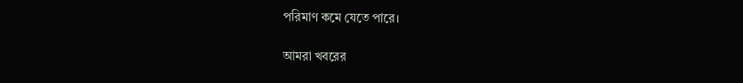পরিমাণ কমে যেতে পারে।

আমরা খবরের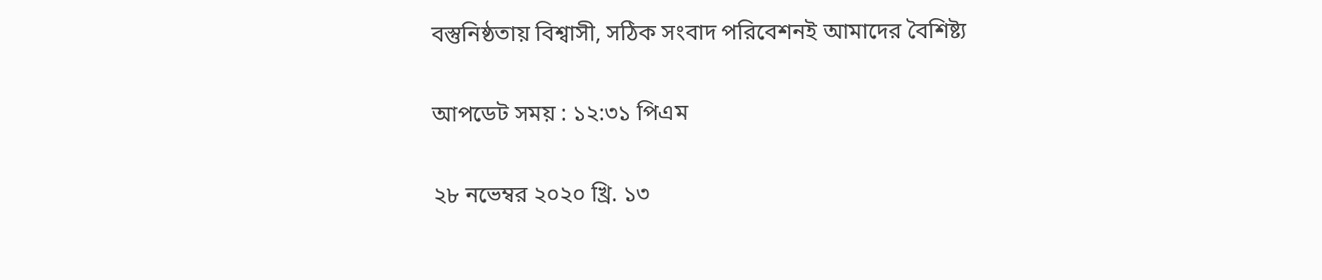বস্তুনিষ্ঠতায় বিশ্বাসী, সঠিক সংবাদ পরিবেশনই আমাদের বৈশিষ্ট্য

আপডেট সময় : ১২:৩১ পিএম

২৮ নভেম্বর ২০২০ খ্রি. ১৩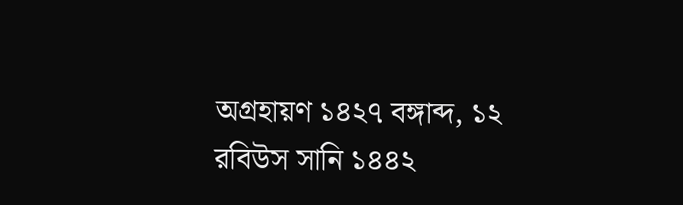অগ্রহায়ণ ১৪২৭ বঙ্গাব্দ, ১২ রবিউস সানি ১৪৪২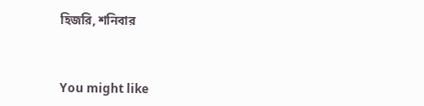হিজরি, শনিবার



You might like